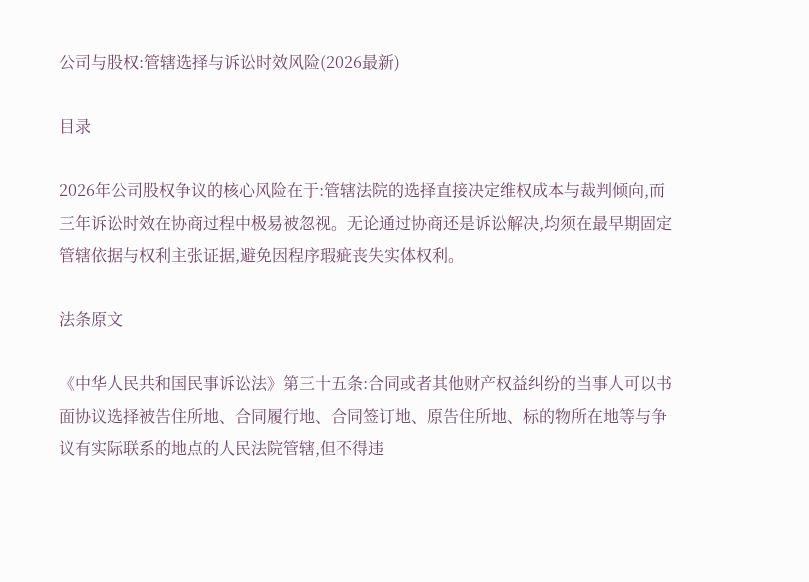公司与股权:管辖选择与诉讼时效风险(2026最新)

目录

2026年公司股权争议的核心风险在于:管辖法院的选择直接决定维权成本与裁判倾向,而三年诉讼时效在协商过程中极易被忽视。无论通过协商还是诉讼解决,均须在最早期固定管辖依据与权利主张证据,避免因程序瑕疵丧失实体权利。

法条原文

《中华人民共和国民事诉讼法》第三十五条:合同或者其他财产权益纠纷的当事人可以书面协议选择被告住所地、合同履行地、合同签订地、原告住所地、标的物所在地等与争议有实际联系的地点的人民法院管辖,但不得违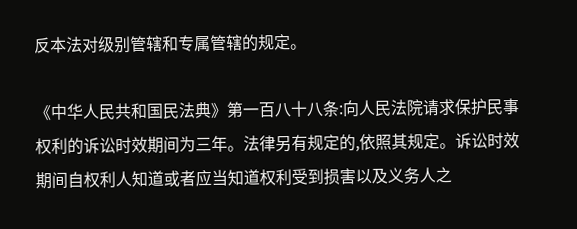反本法对级别管辖和专属管辖的规定。

《中华人民共和国民法典》第一百八十八条:向人民法院请求保护民事权利的诉讼时效期间为三年。法律另有规定的,依照其规定。诉讼时效期间自权利人知道或者应当知道权利受到损害以及义务人之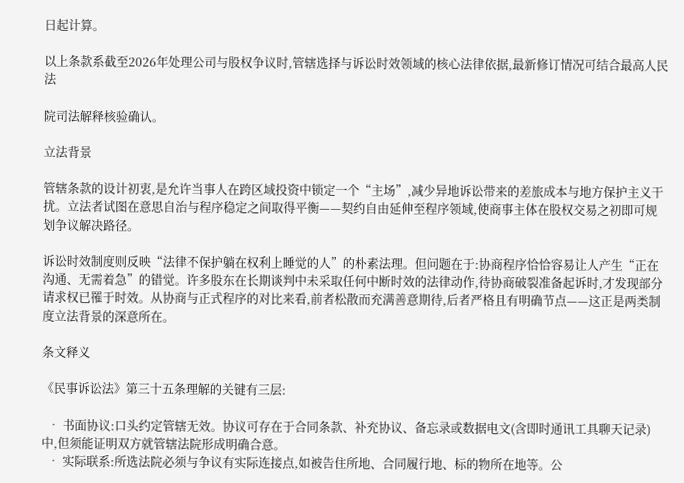日起计算。

以上条款系截至2026年处理公司与股权争议时,管辖选择与诉讼时效领域的核心法律依据,最新修订情况可结合最高人民法

院司法解释核验确认。

立法背景

管辖条款的设计初衷,是允许当事人在跨区域投资中锁定一个“主场”,减少异地诉讼带来的差旅成本与地方保护主义干扰。立法者试图在意思自治与程序稳定之间取得平衡——契约自由延伸至程序领域,使商事主体在股权交易之初即可规划争议解决路径。

诉讼时效制度则反映“法律不保护躺在权利上睡觉的人”的朴素法理。但问题在于:协商程序恰恰容易让人产生“正在沟通、无需着急”的错觉。许多股东在长期谈判中未采取任何中断时效的法律动作,待协商破裂准备起诉时,才发现部分请求权已罹于时效。从协商与正式程序的对比来看,前者松散而充满善意期待,后者严格且有明确节点——这正是两类制度立法背景的深意所在。

条文释义

《民事诉讼法》第三十五条理解的关键有三层:

  • 书面协议:口头约定管辖无效。协议可存在于合同条款、补充协议、备忘录或数据电文(含即时通讯工具聊天记录)中,但须能证明双方就管辖法院形成明确合意。
  • 实际联系:所选法院必须与争议有实际连接点,如被告住所地、合同履行地、标的物所在地等。公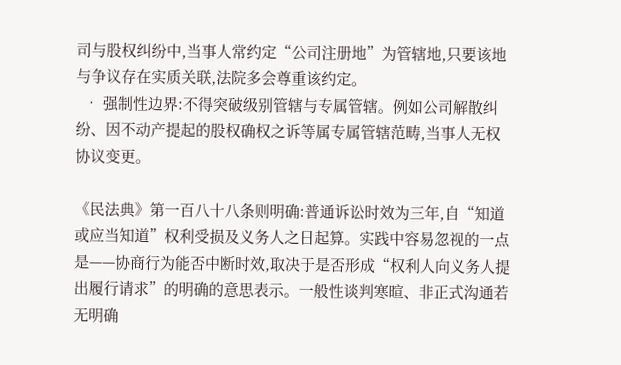司与股权纠纷中,当事人常约定“公司注册地”为管辖地,只要该地与争议存在实质关联,法院多会尊重该约定。
  • 强制性边界:不得突破级别管辖与专属管辖。例如公司解散纠纷、因不动产提起的股权确权之诉等属专属管辖范畴,当事人无权协议变更。

《民法典》第一百八十八条则明确:普通诉讼时效为三年,自“知道或应当知道”权利受损及义务人之日起算。实践中容易忽视的一点是——协商行为能否中断时效,取决于是否形成“权利人向义务人提出履行请求”的明确的意思表示。一般性谈判寒暄、非正式沟通若无明确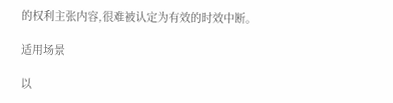的权利主张内容,很难被认定为有效的时效中断。

适用场景

以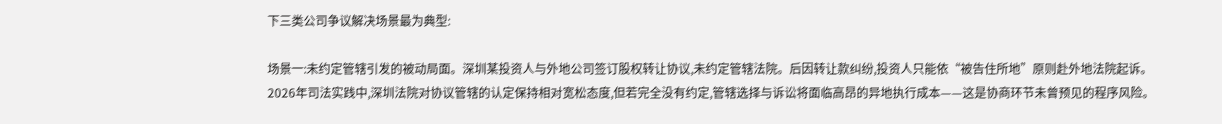下三类公司争议解决场景最为典型:

场景一:未约定管辖引发的被动局面。深圳某投资人与外地公司签订股权转让协议,未约定管辖法院。后因转让款纠纷,投资人只能依“被告住所地”原则赴外地法院起诉。2026年司法实践中,深圳法院对协议管辖的认定保持相对宽松态度,但若完全没有约定,管辖选择与诉讼将面临高昂的异地执行成本——这是协商环节未曾预见的程序风险。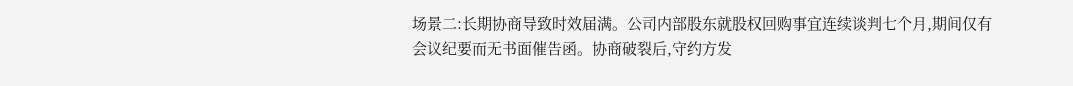场景二:长期协商导致时效届满。公司内部股东就股权回购事宜连续谈判七个月,期间仅有会议纪要而无书面催告函。协商破裂后,守约方发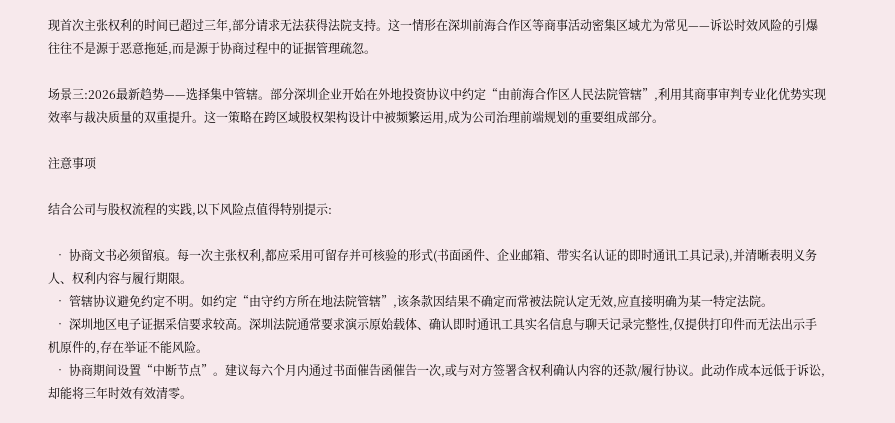现首次主张权利的时间已超过三年,部分请求无法获得法院支持。这一情形在深圳前海合作区等商事活动密集区域尤为常见——诉讼时效风险的引爆往往不是源于恶意拖延,而是源于协商过程中的证据管理疏忽。

场景三:2026最新趋势——选择集中管辖。部分深圳企业开始在外地投资协议中约定“由前海合作区人民法院管辖”,利用其商事审判专业化优势实现效率与裁决质量的双重提升。这一策略在跨区域股权架构设计中被频繁运用,成为公司治理前端规划的重要组成部分。

注意事项

结合公司与股权流程的实践,以下风险点值得特别提示:

  • 协商文书必须留痕。每一次主张权利,都应采用可留存并可核验的形式(书面函件、企业邮箱、带实名认证的即时通讯工具记录),并清晰表明义务人、权利内容与履行期限。
  • 管辖协议避免约定不明。如约定“由守约方所在地法院管辖”,该条款因结果不确定而常被法院认定无效,应直接明确为某一特定法院。
  • 深圳地区电子证据采信要求较高。深圳法院通常要求演示原始载体、确认即时通讯工具实名信息与聊天记录完整性,仅提供打印件而无法出示手机原件的,存在举证不能风险。
  • 协商期间设置“中断节点”。建议每六个月内通过书面催告函催告一次,或与对方签署含权利确认内容的还款/履行协议。此动作成本远低于诉讼,却能将三年时效有效清零。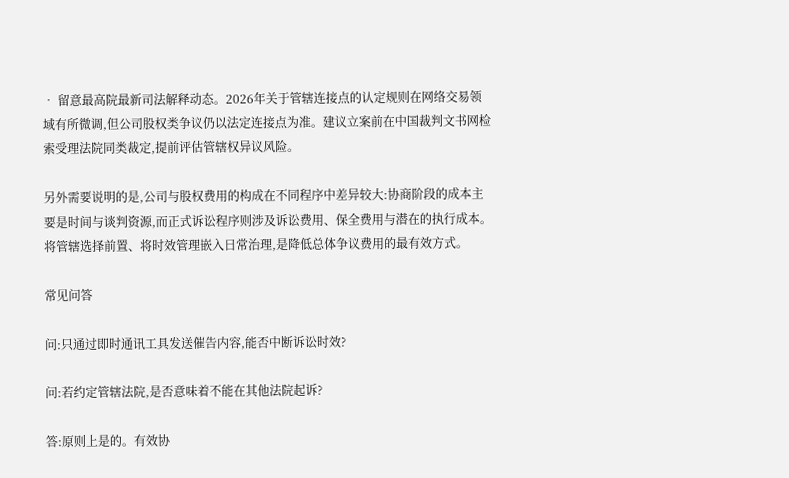• 留意最高院最新司法解释动态。2026年关于管辖连接点的认定规则在网络交易领域有所微调,但公司股权类争议仍以法定连接点为准。建议立案前在中国裁判文书网检索受理法院同类裁定,提前评估管辖权异议风险。

另外需要说明的是,公司与股权费用的构成在不同程序中差异较大:协商阶段的成本主要是时间与谈判资源,而正式诉讼程序则涉及诉讼费用、保全费用与潜在的执行成本。将管辖选择前置、将时效管理嵌入日常治理,是降低总体争议费用的最有效方式。

常见问答

问:只通过即时通讯工具发送催告内容,能否中断诉讼时效?

问:若约定管辖法院,是否意味着不能在其他法院起诉?

答:原则上是的。有效协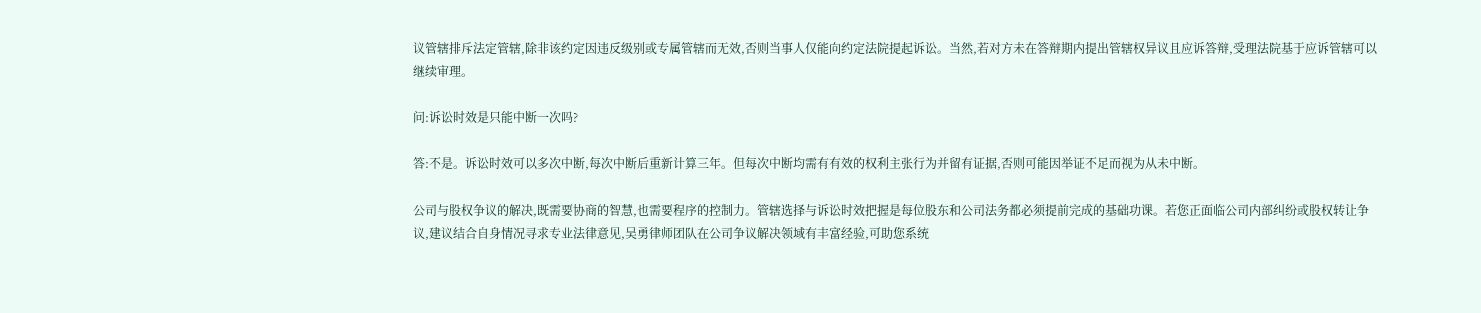议管辖排斥法定管辖,除非该约定因违反级别或专属管辖而无效,否则当事人仅能向约定法院提起诉讼。当然,若对方未在答辩期内提出管辖权异议且应诉答辩,受理法院基于应诉管辖可以继续审理。

问:诉讼时效是只能中断一次吗?

答:不是。诉讼时效可以多次中断,每次中断后重新计算三年。但每次中断均需有有效的权利主张行为并留有证据,否则可能因举证不足而视为从未中断。

公司与股权争议的解决,既需要协商的智慧,也需要程序的控制力。管辖选择与诉讼时效把握是每位股东和公司法务都必须提前完成的基础功课。若您正面临公司内部纠纷或股权转让争议,建议结合自身情况寻求专业法律意见,吴勇律师团队在公司争议解决领域有丰富经验,可助您系统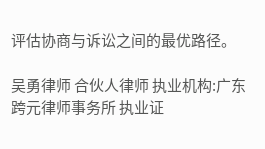评估协商与诉讼之间的最优路径。

吴勇律师 合伙人律师 执业机构:广东跨元律师事务所 执业证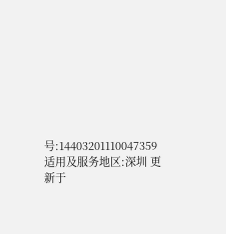号:14403201110047359 适用及服务地区:深圳 更新于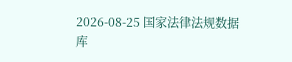2026-08-25 国家法律法规数据库